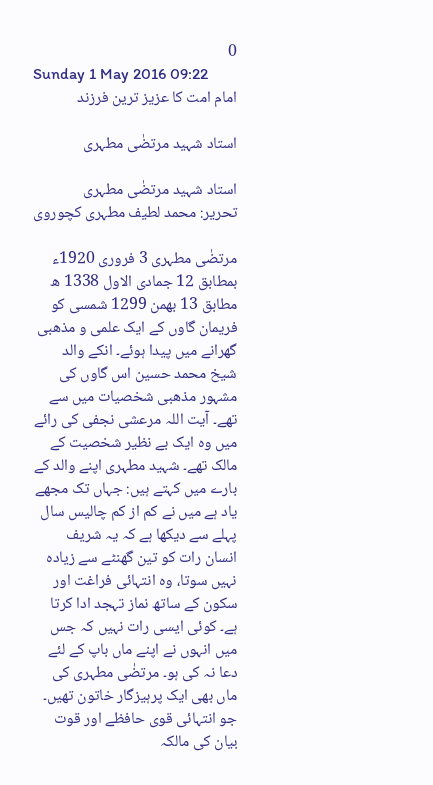0
Sunday 1 May 2016 09:22
امام امت کا عزیز ترین فرزند

استاد شہید مرتضٰی مطہری

استاد شہید مرتضٰی مطہری
تحریر: محمد لطیف مطہری کچوروی

مرتضٰی مطہری 3 فروری 1920ء بمطابق 12 جمادی الاول 1338 ھ مطابق 13 بھمن 1299 شمسی کو فریمان گاوں کے ایک علمی و مذھبی گھرانے میں پیدا ہوئے۔ انکے والد شیخ محمد حسین اس گاوں کی مشہور مذھبی شخصیات میں سے تھے۔ آیت اللہ مرعشی نجفی کی رائے میں وہ ایک بے نظیر شخصیت کے مالک تھے۔ شہید مطہری اپنے والد کے بارے میں کہتے ہیں: جہاں تک مجھے یاد ہے میں نے کم از کم چالیس سال پہلے سے دیکھا ہے کہ یہ شریف انسان رات کو تین گھنٹے سے زیادہ نہیں سوتا، وہ انتہائی فراغت اور سکون کے ساتھ نماز تہجد ادا کرتا ہے۔ کوئی ایسی رات نہیں کہ جس میں انہوں نے اپنے ماں باپ کے لئے دعا نہ کی ہو۔ مرتضٰی مطہری کی ماں بھی ایک پرہیزگار خاتون تھیں۔ جو انتہائی قوی حافظے اور قوت بیان کی مالکہ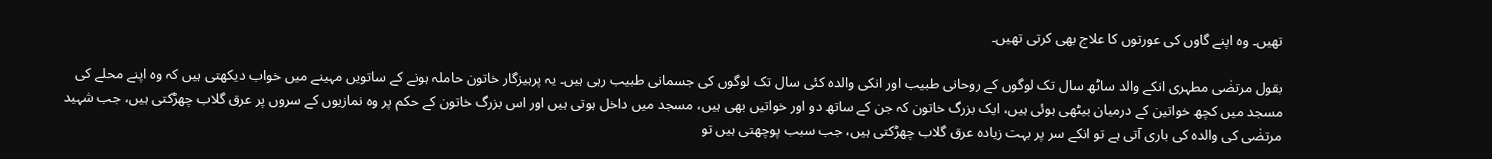تھیں۔ وہ اپنے گاوں کی عورتوں کا علاج بھی کرتی تھیں۔

بقول مرتضٰی مطہری انکے والد ساٹھ سال تک لوگوں کے روحانی طبیب اور انکی والدہ کئی سال تک لوگوں کی جسمانی طبیب رہی ہیں۔ یہ پرہیزگار خاتون حاملہ ہونے کے ساتویں مہینے میں خواب دیکھتی ہیں کہ وہ اپنے محلے کی مسجد میں کچھ خواتین کے درمیان بیٹھی ہوئی ہیں، ایک بزرگ خاتون کہ جن کے ساتھ دو اور خواتیں بھی ہیں، مسجد میں داخل ہوتی ہیں اور اس بزرگ خاتون کے حکم پر وہ نمازیوں کے سروں پر عرق گلاب چھڑکتی ہیں، جب شہید مرتضٰی کی والدہ کی باری آتی ہے تو انکے سر پر بہت زیادہ عرق گلاب چھڑکتی ہیں، جب سبب پوچھتی ہیں تو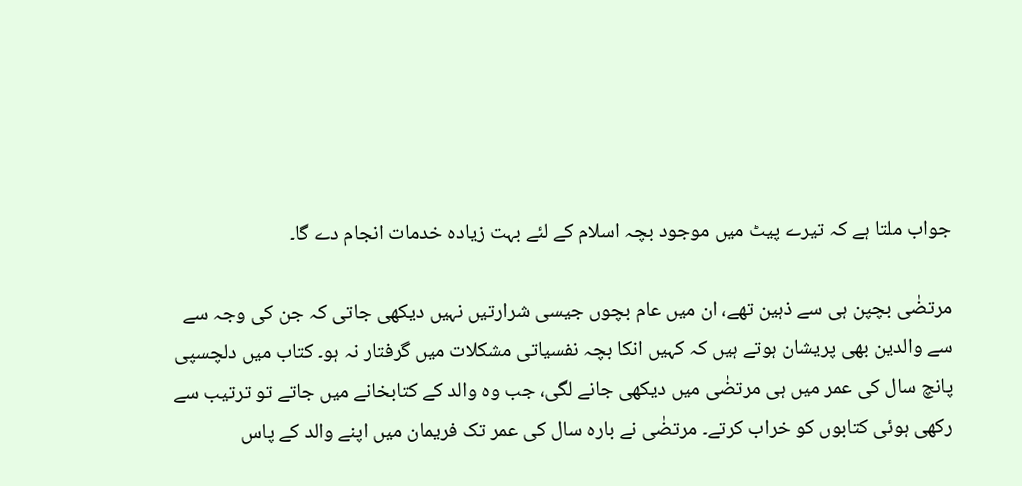جواب ملتا ہے کہ تیرے پیٹ میں موجود بچہ اسلام کے لئے بہت زیادہ خدمات انجام دے گا۔

مرتضٰی بچپن ہی سے ذہین تھے، ان میں عام بچوں جیسی شرارتیں نہیں دیکھی جاتی کہ جن کی وجہ سے سے والدین بھی پریشان ہوتے ہیں کہ کہیں انکا بچہ نفسیاتی مشکلات میں گرفتار نہ ہو۔ کتاب میں دلچسپی پانچ سال کی عمر میں ہی مرتضٰی میں دیکھی جانے لگی، جب وہ والد کے کتابخانے میں جاتے تو ترتیب سے رکھی ہوئی کتابوں کو خراب کرتے۔ مرتضٰی نے بارہ سال کی عمر تک فریمان میں اپنے والد کے پاس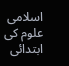اسلامی علوم کی ابتدائی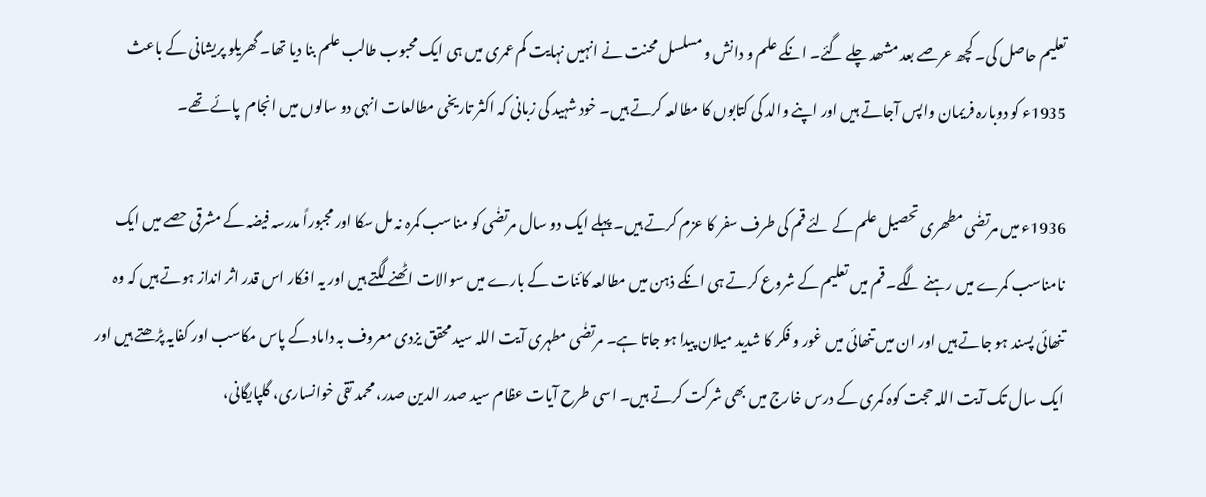تعلیم حاصل کی۔ کچھ عرصے بعد مشھد چلے گئے۔ انکے علم و دانش و مسلسل محنت نے انہیں نہایت کم عمری میں ہی ایک محبوب طالب علم بنا دیا تھا۔ گھریلو پریشانی کے باعث 1935ء کو دوبارہ فریمان واپس آجاتے ہیں اور اپنے والد کی کتابوں کا مطالعہ کرتے ہیں۔ خود شہید کی زبانی کہ اکثر تاریخی مطالعات انہی دو سالوں میں انجام  پائے تھے۔

1936ء میں مرتضٰی مطھری تحصیل علم کے لئے قم کی طرف سفر کا عزم کرتے ہیں۔ پہلے ایک دو سال مرتضٰی کو مناسب کمرہ نہ مل سکا اور مجبوراً مدرسہ فیضہ کے مشرقی حصے میں ایک نامناسب کمرے میں رہنے لگے۔ قم میں تعلیم کے شروع کرتے ہی انکے ذہن میں مطالعہ کائنات کے بارے میں سوالات اٹھنے لگتے ہیں اور یہ افکار اس قدر اثر انداز ہوتے ہیں کہ وہ تنھائی پسند ہو جاتے ہیں اور ان میں تنھائی میں غور و فکر کا شدید میلان پیدا ہو جاتا ہے۔ مرتضٰی مطہری آیت اللہ سید محقق یزدی معروف بہ داماد کے پاس مکاسب اور کفایہ پڑھتے ہیں اور ایک سال تک آیت اللہ حجت کوہ کمری کے درس خارج میں بھی شرکت کرتے ہیں۔ اسی طرح آیات عظام سید صدر الدین صدر، محمد تقی خوانساری، گلپایگانی،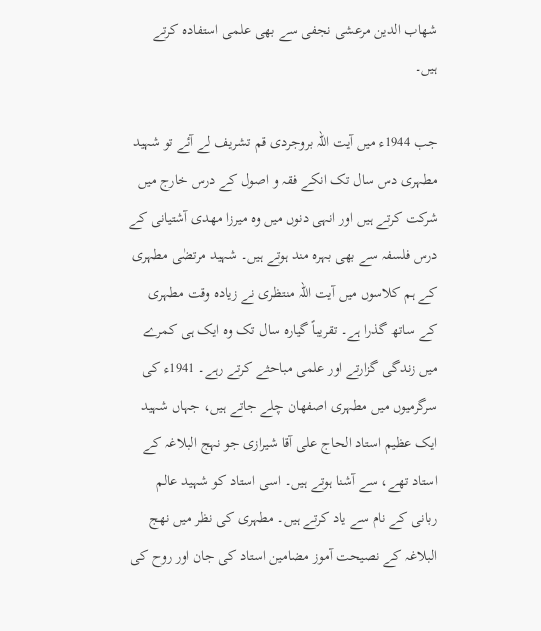شھاب الدین مرعشی نجفی سے بھی علمی استفادہ کرتے ہیں۔

جب 1944ء میں آیت اللہ بروجردی قم تشریف لے آئے تو شہید مطہری دس سال تک انکے فقہ و اصول کے درس خارج میں شرکت کرتے ہیں اور انہی دنوں میں وہ میرزا مھدی آشتیانی کے درس فلسفہ سے بھی بہرہ مند ہوتے ہیں۔ شہید مرتضٰی مطہری کے ہم کلاسوں میں آیت اللہ منتظری نے زیادہ وقت مطہری کے ساتھ گذرا ہے۔ تقریباً گیارہ سال تک وہ ایک ہی کمرے میں زندگی گزارتے اور علمی مباحثے کرتے رہے۔ 1941ء کی سرگرمیوں میں مطہری اصفھان چلے جاتے ہیں، جہاں شہید ایک عظیم استاد الحاج علی آقا شیرازی جو نہج البلاغہ کے استاد تھے، سے آشنا ہوتے ہیں۔ اسی استاد کو شہید عالم ربانی کے نام سے یاد کرتے ہیں۔ مطہری کی نظر میں نھج البلاغہ کے نصیحت آموز مضامین استاد کی جان اور روح کی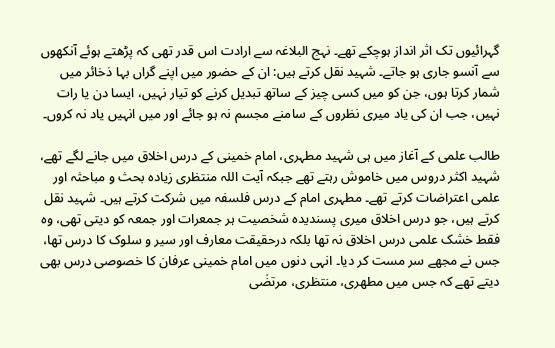گہرائیوں تک اثر انداز ہوچکے تھے۔ نہج البلاغہ سے ارادت اس قدر تھی کہ پڑھتے ہوئے آنکھوں سے آنسو جاری ہو جاتے۔ شہید نقل کرتے ہیں: ان کے حضور میں اپنے گراں بہا ذخائر میں شمار کرتا ہوں، جن کو میں کسی چیز کے ساتھ تبدیل کرنے کو تیار نہیں، ایسا دن یا رات نہیں، جب ان کی یاد میری نظروں کے سامنے مجسم نہ ہو جائے اور میں انہیں یاد نہ کروں۔

طالب علمی کے آغاز میں ہی شہید مطہری، امام خمینی کے درس اخلاق میں جانے لگے تھے، شہید اکثر دروس میں خاموش رہتے تھے جبکہ آیت اللہ منتظری زیادہ بحث و مباحثہ اور علمی اعتراضات کرتے تھے۔ مطہری امام کے درس فلسفہ میں شرکت کرتے ہیں۔ شہید نقل کرتے ہیں، جو درس اخلاق میری پسندیدہ شخصیت ہر جمعرات اور جمعہ کو دیتی تھی، وہ فقط خشک علمی درس اخلاق نہ تھا بلکہ درحقیقت معارف اور سیر و سلوک کا درس تھا، جس نے مجھے سر مست کر دیا۔ انہی دنوں میں امام خمینی عرفان کا خصوصی درس بھی دیتے تھے کہ جس میں مطھری، منتظری، مرتضٰی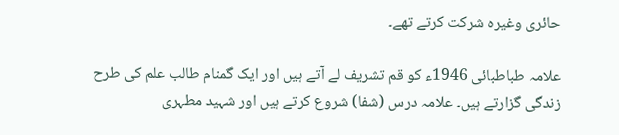حائری وغیرہ شرکت کرتے تھے۔

علامہ طباطبائی 1946ء کو قم تشریف لے آتے ہیں اور ایک گمنام طالب علم کی طرح زندگی گزارتے ہیں۔ علامہ درس (شفا) شروع کرتے ہیں اور شہید مطہری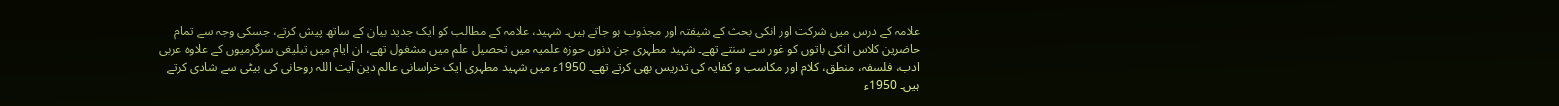علامہ کے درس میں شرکت اور انکی بحث کے شیفتہ اور مجذوب ہو جاتے ہیں۔ شہید، علامہ کے مطالب کو ایک جدید بیان کے ساتھ پیش کرتے، جسکی وجہ سے تمام حاضرین کلاس انکی باتوں کو غور سے سنتے تھے۔ شہید مطہری جن دنوں حوزہ علمیہ میں تحصیل علم میں مشغول تھے، ان ایام میں تبلیغی سرگرمیوں کے علاوہ عربی ادب، فلسفہ، منطق، کلام اور مکاسب و کفایہ کی تدریس بھی کرتے تھے۔ 1950ء میں شہید مطہری ایک خراسانی عالم دین آیت اللہ روحانی کی بیٹی سے شادی کرتے ہیں۔ 1950ء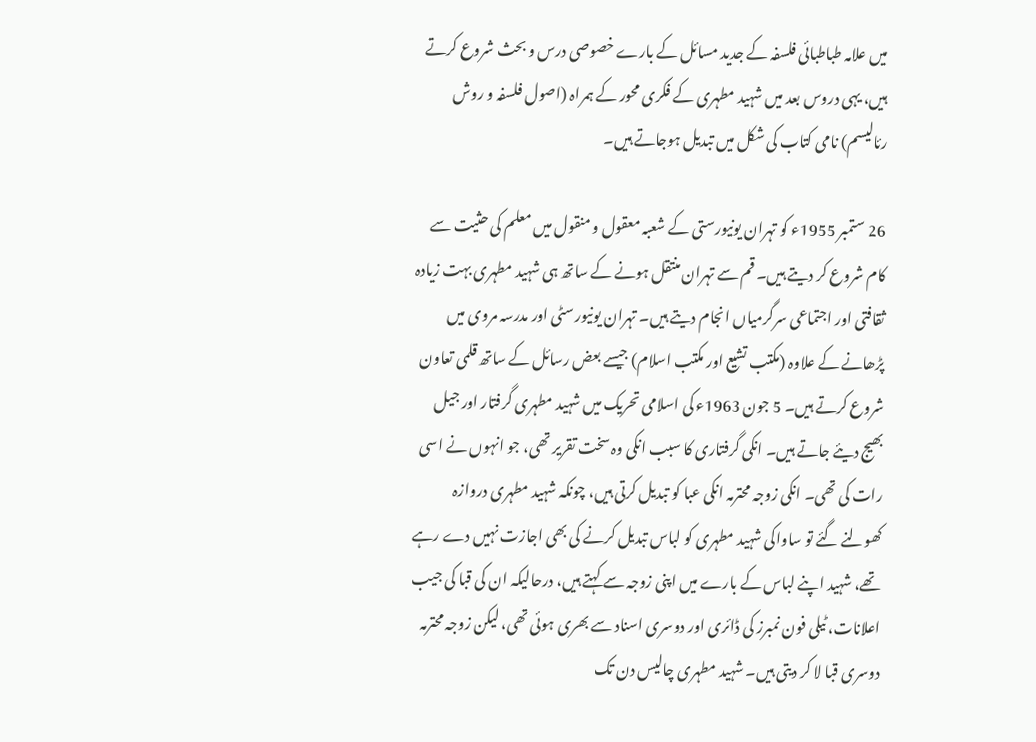میں علامہ طباطبائی فلسفہ کے جدید مسائل کے بارے خصوصی درس و بحث شروع کرتے ہیں، یہی دروس بعد میں شہید مطہری کے فکری محور کے ہمراہ (اصول فلسفہ و روش رئالیسم) نامی کتاب کی شکل میں تبدیل ہوجاتے ہیں۔

26 ستمبر 1955ء کو تہران یونیورستی کے شعبہ معقول و منقول میں معلم کی حثیت سے کام شروع کر دیتے ہیں۔ قم سے تہران منتقل ہونے کے ساتھ ہی شہید مطہری بہت زیادہ ثقافتی اور اجتماعی سرگرمیاں انجام دیتے ہیں۔ تہران یونیورسٹی اور مدرسہ مروی میں پڑھانے کے علاوہ (مکتب تشیع اور مکتب اسلام) جیسے بعض رسائل کے ساتھ قلمی تعاون شروع کرتے ہیں۔ 5 جون 1963ء کی اسلامی تحریک میں شہید مطہری گرفتار اور جیل بھیج دیئے جاتے ہیں۔ انکی گرفتاری کا سبب انکی وہ سخت تقریر تھی، جو انہوں نے اسی رات کی تھی۔ انکی زوجہ محترمہ انکی عبا کو تبدیل کرتی ہیں، چونکہ شہید مطہری دروازہ کھولنے گئے تو ساواکی شہید مطہری کو لباس تبدیل کرنے کی بھی اجازت نہیں دے رہے تھے، شہید اپنے لباس کے بارے میں اپنی زوجہ سے کہتے ہیں، درحالیکہ ان کی قبا کی جیب اعلانات، ٹیلی فون نمبرز کی ڈائری اور دوسری اسناد سے بھری ہوئی تھی، لیکن زوجہ محترمہ دوسری قبا لا کر دیتی ہیں۔ شہید مطہری چالیس دن تک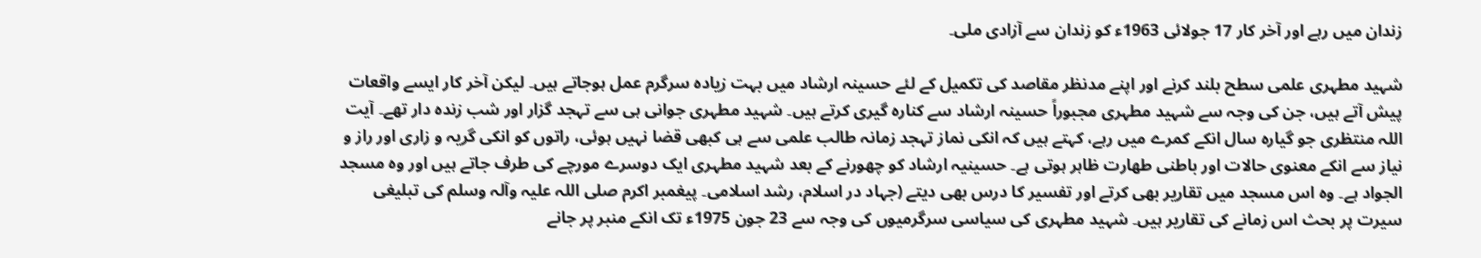زندان میں رہے اور آخر کار 17 جولائی 1963ء کو زندان سے آزادی ملی۔

شہید مطہری علمی سطح بلند کرنے اور اپنے مدنظر مقاصد کی تکمیل کے لئے حسینہ ارشاد میں بہت زیادہ سرگرم عمل ہوجاتے ہیں۔ لیکن آخر کار ایسے واقعات پیش آتے ہیں، جن کی وجہ سے شہید مطہری مجبوراً حسینہ ارشاد سے کنارہ گیری کرتے ہیں۔ شہید مطہری جوانی ہی سے تہجد گزار اور شب زندہ دار تھے۔ آیت اللہ منتظری جو گیارہ سال انکے کمرے میں رہے، کہتے ہیں کہ انکی نماز تہجد زمانہ طالب علمی سے ہی کبھی قضا نہیں ہوئی، راتوں کو انکی گریہ و زاری اور راز و نیاز سے انکے معنوی حالات اور باطنی طھارت ظاہر ہوتی ہے۔ حسینیہ ارشاد کو چھورنے کے بعد شہید مطہری ایک دوسرے مورچے کی طرف جاتے ہیں اور وہ مسجد الجواد ہے۔ وہ اس مسجد میں تقاریر بھی کرتے اور تفسیر کا درس بھی دیتے (جہاد در اسلام، رشد اسلامی۔ پیغمبر اکرم صلی اللہ علیہ وآلہ وسلم کی تبلیغی سیرت پر بحث اس زمانے کی تقاریر ہیں۔ شہید مطہری کی سیاسی سرگرمیوں کی وجہ سے 23 جون 1975ء تک انکے منبر پر جانے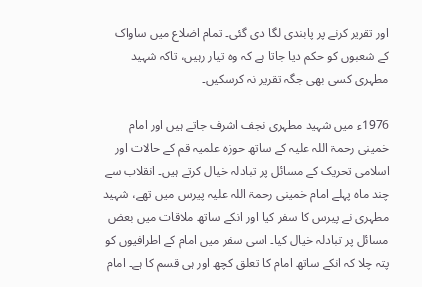اور تقریر کرنے پر پابندی لگا دی گئی۔ تمام اضلاع میں ساواک کے شعبوں کو حکم دیا جاتا ہے کہ وہ تیار رہیں، تاکہ شہید مطہری کسی بھی جگہ تقریر نہ کرسکیں۔

1976ء میں شہید مطہری نجف اشرف جاتے ہیں اور امام خمینی رحمۃ اللہ علیہ کے ساتھ حوزہ علمیہ قم کے حالات اور اسلامی تحریک کے مسائل پر تبادلہ خیال کرتے ہیں۔ انقلاب سے چند ماہ پہلے امام خمینی رحمۃ اللہ علیہ پیرس میں تھے، شہید مطہری نے پیرس کا سفر کیا اور انکے ساتھ ملاقات میں بعض مسائل پر تبادلہ خیال کیا۔ اسی سفر میں امام کے اطرافیوں کو پتہ چلا کہ انکے ساتھ امام کا تعلق کچھ اور ہی قسم کا ہے۔ امام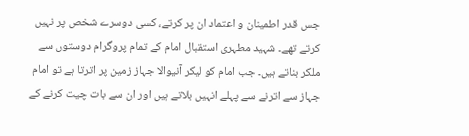جس قدر اطمینان و اعتماد ان پر کرتے، کسی دوسرے شخص پر نہیں کرتے تھے۔ شہید مطہری استقبال امام کے تمام پروگرام دوستوں سے ملکر بناتے ہیں۔ جب امام کو لیکر آنیوالا جہاز زمین پر اترتا ہے تو امام جہاز سے اترنے سے پہلے انہیں بلاتے ہیں اور ان سے بات چیت کرنے کے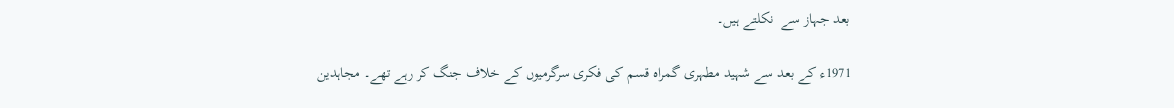بعد جہاز سے  نکلتے ہیں۔

1971ء کے بعد سے شہید مطہری گمراہ قسم کی فکری سرگرمیوں کے خلاف جنگ کر رہے تھے۔ مجاہدین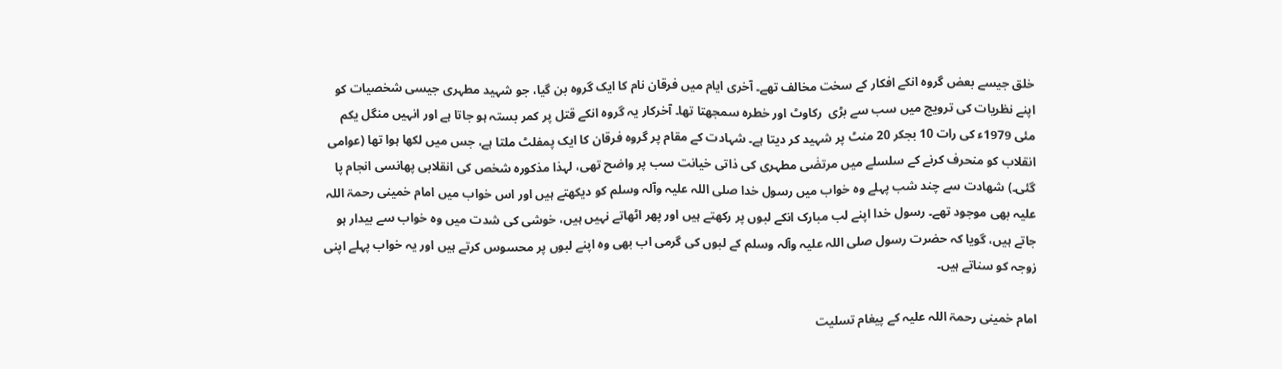خلق جیسے بعض گروہ انکے افکار کے سخت مخالف تھے۔ آخری ایام میں فرقان نام کا ایک گروہ بن گیا، جو شہید مطہری جیسی شخصیات کو اپنے نظریات کی ترویج میں سب سے بڑی  رکاوٹ اور خطرہ سمجھتا تھا۔ آخرکار یہ گروہ انکے قتل پر کمر بستہ ہو جاتا ہے اور انہیں منگل یکم مئی 1979ء کی رات 10 بجکر 20 منٹ پر شہید کر دیتا ہے۔ شہادت کے مقام پر گروہ فرقان کا ایک پمفلٹ ملتا ہے، جس میں لکھا ہوا تھا (عوامی انقلاب کو منحرف کرنے کے سلسلے میں مرتضٰی مطہری کی ذاتی خیانت سب پر واضح تھی، لہذا مذکورہ شخص کی انقلابی پھانسی انجام پا گئی۔) شھادت سے چند شب پہلے وہ خواب میں رسول خدا صلی اللہ علیہ وآلہ وسلم کو دیکھتے ہیں اور اس خواب میں امام خمینی رحمۃ اللہ علیہ بھی موجود تھے۔ رسول خدا اپنے لب مبارک انکے لبوں پر رکھتے ہیں اور پھر اٹھاتے نہیں ہیں، خوشی کی شدت میں وہ خواب سے بیدار ہو جاتے ہیں، گویا کہ حضرت رسول صلی اللہ علیہ وآلہ وسلم کے لبوں کی گرمی اب بھی وہ اپنے لبوں پر محسوس کرتے ہیں اور یہ خواب پہلے اپنی زوجہ کو سناتے ہیں۔

امام خمینی رحمۃ اللہ علیہ کے پیغام تسلیت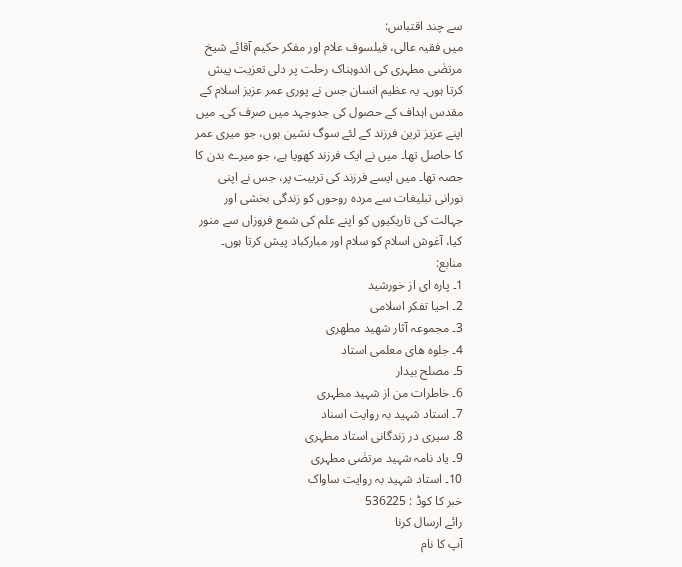سے چند اقتباس:
میں فقیہ عالی، فیلسوف علام اور مفکر حکیم آقائے شیخ مرتضٰی مطہری کی اندوہناک رحلت پر دلی تعزیت پیش کرتا ہوں۔ یہ عظیم انسان جس نے پوری عمر عزیز اسلام کے مقدس اہداف کے حصول کی جدوجہد میں صرف کی۔ میں اپنے عزیز ترین فرزند کے لئے سوگ نشین ہوں، جو میری عمر کا حاصل تھا۔ میں نے ایک فرزند کھویا ہے، جو میرے بدن کا جصہ تھا۔ میں ایسے فرزند کی تربیت پر، جس نے اپنی نورانی تبلیغات سے مردہ روحوں کو زندگی بخشی اور جہالت کی تاریکیوں کو اپنے علم کی شمع فروزاں سے منور کیا، آغوش اسلام کو سلام اور مبارکباد پیش کرتا ہوں۔
منابع:
1۔ پارہ ای از خورشید
2۔ احیا تفکر اسلامی
3۔ مجموعہ آثار شھید مطھری
4۔ جلوہ ھای معلمی استاد
5۔ مصلح بیدار
6۔ خاطرات من از شہید مطہری
7۔ استاد شہید بہ روایت اسناد
8۔ سیری در زندگانی استاد مطہری
9۔ یاد نامہ شہید مرتضٰی مطہری
10۔ استاد شہید بہ روایت ساواک
خبر کا کوڈ : 536225
رائے ارسال کرنا
آپ کا نام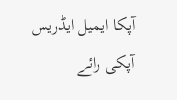آپکا ایمیل ایڈریس
آپکی رائے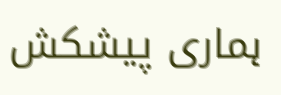ہماری پیشکش